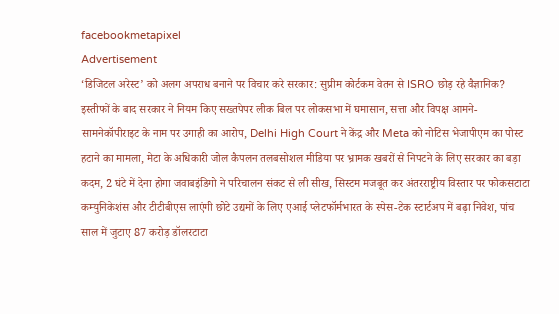facebookmetapixel
Advertisement
‘डिजिटल अरेस्ट’ को अलग अपराध बनाने पर विचार करे सरकार: सुप्रीम कोर्टकम वेतन से ISRO छोड़ रहे वैज्ञानिक? इस्तीफों के बाद सरकार ने नियम किए सख्तपेपर लीक बिल पर लोकसभा में घमासान, सत्ता और विपक्ष आमने-सामनेकॉपीराइट के नाम पर उगाही का आरोप, Delhi High Court ने केंद्र और Meta को नोटिस भेजापीएम का पोस्ट हटाने का मामला, मेटा के अधिकारी जोल कैपलन तलबसोशल मीडिया पर भ्रामक खबरों से निपटने के लिए सरकार का बड़ा कदम, 2 घंटे में देना होगा जवाबइंडिगो ने परिचालन संकट से ली सीख, सिस्टम मजबूत कर अंतरराष्ट्रीय विस्तार पर फोकसटाटा कम्युनिकेशंस और टीटीबीएस लाएंगी छोटे उद्यमों के लिए एआई प्लेटफॉर्मभारत के स्पेस-टेक स्टार्टअप में बढ़ा निवेश, पांच साल में जुटाए 87 करोड़ डॉलरटाटा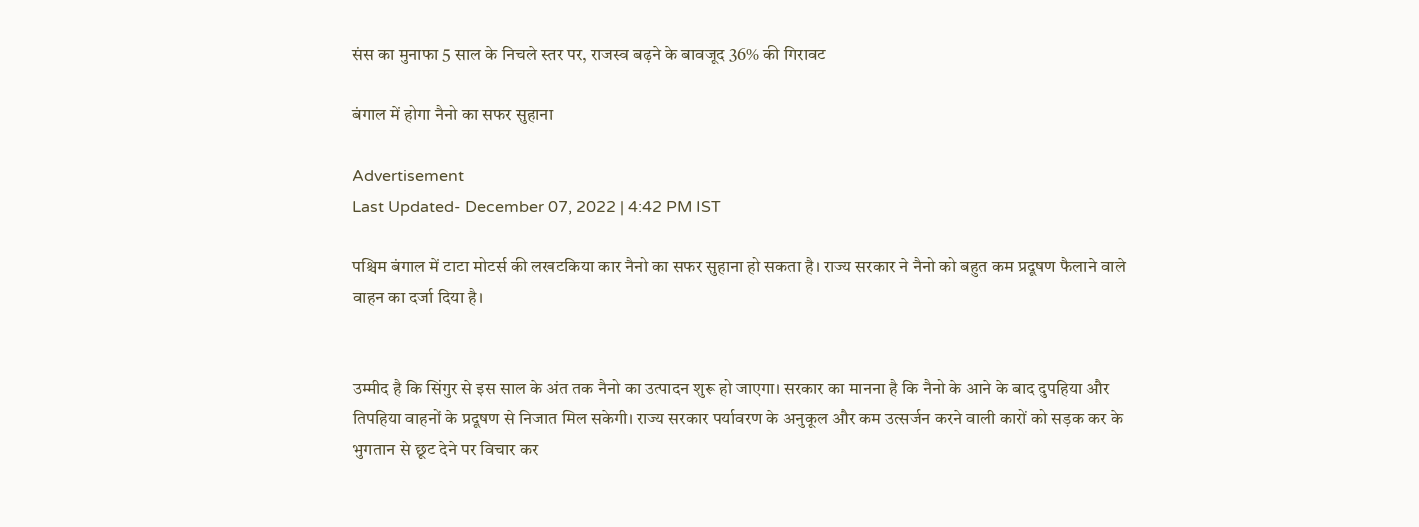संस का मुनाफा 5 साल के निचले स्तर पर, राजस्व बढ़ने के बावजूद 36% की गिरावट

बंगाल में होगा नैनो का सफर सुहाना

Advertisement
Last Updated- December 07, 2022 | 4:42 PM IST

पश्चिम बंगाल में टाटा मोटर्स की लखटकिया कार नैनो का सफर सुहाना हो सकता है। राज्य सरकार ने नैनो को बहुत कम प्रदूषण फैलाने वाले वाहन का दर्जा दिया है।


उम्मीद है कि सिंगुर से इस साल के अंत तक नैनो का उत्पादन शुरू हो जाएगा। सरकार का मानना है कि नैनो के आने के बाद दुपहिया और तिपहिया वाहनों के प्रदूषण से निजात मिल सकेगी। राज्य सरकार पर्यावरण के अनुकूल और कम उत्सर्जन करने वाली कारों को सड़क कर के भुगतान से छूट देने पर विचार कर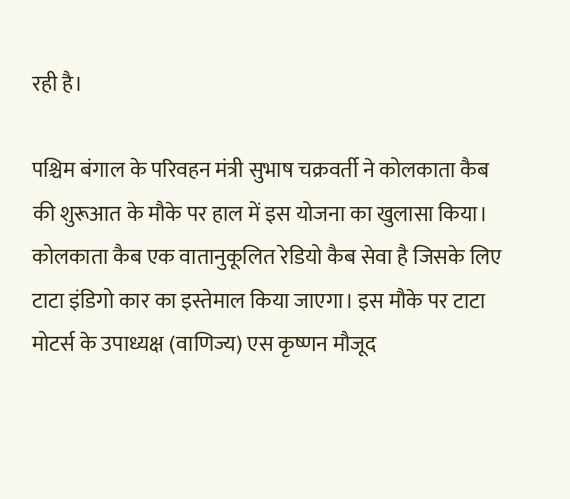रही है।

पश्चिम बंगाल के परिवहन मंत्री सुभाष चक्रवर्ती ने कोलकाता कैब की शुरूआत के मौके पर हाल में इस योजना का खुलासा किया। कोलकाता कैब एक वातानुकूलित रेडियो कैब सेवा है जिसके लिए टाटा इंडिगो कार का इस्तेमाल किया जाएगा। इस मौके पर टाटा मोटर्स के उपाध्यक्ष (वाणिज्य) एस कृष्णन मौजूद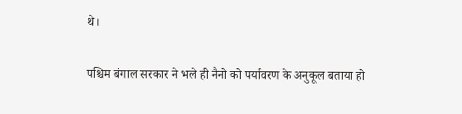थे।

पश्चिम बंगाल सरकार ने भले ही नैनो को पर्यावरण के अनुकूल बताया हो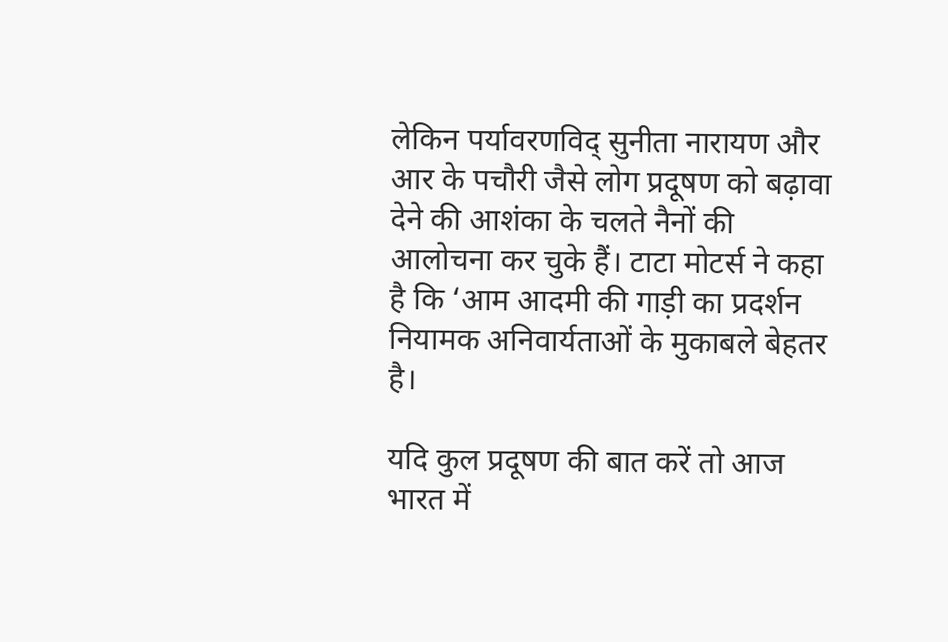लेकिन पर्यावरणविद् सुनीता नारायण और आर के पचौरी जैसे लोग प्रदूषण को बढ़ावा देने की आशंका के चलते नैनों की आलोचना कर चुके हैं। टाटा मोटर्स ने कहा है कि ‘आम आदमी की गाड़ी का प्रदर्शन नियामक अनिवार्यताओं के मुकाबले बेहतर है।

यदि कुल प्रदूषण की बात करें तो आज भारत में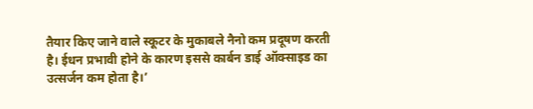तैयार किए जाने वाले स्कूटर के मुकाबले नैनो कम प्रदूषण करती है। ईधन प्रभावी होने के कारण इससे कार्बन डाई ऑक्साइड का उत्सर्जन कम होता है।’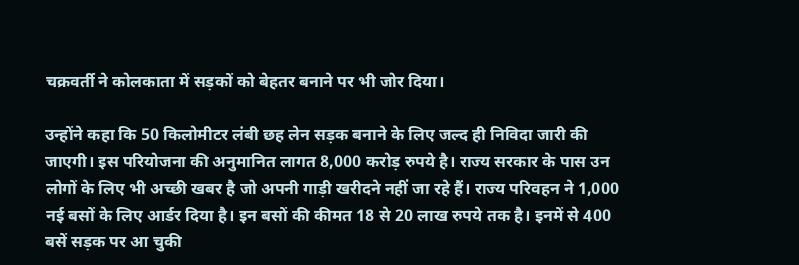चक्रवर्ती ने कोलकाता में सड़कों को बेहतर बनाने पर भी जोर दिया।

उन्होंने कहा कि 50 किलोमीटर लंबी छह लेन सड़क बनाने के लिए जल्द ही निविदा जारी की जाएगी। इस परियोजना की अनुमानित लागत 8,000 करोड़ रुपये है। राज्य सरकार के पास उन लोगों के लिए भी अच्छी खबर है जो अपनी गाड़ी खरीदने नहीं जा रहे हैं। राज्य परिवहन ने 1,000 नई बसों के लिए आर्डर दिया है। इन बसों की कीमत 18 से 20 लाख रुपये तक है। इनमें से 400 बसें सड़क पर आ चुकी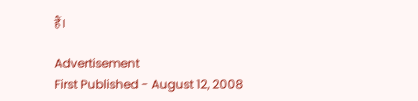हैं।

Advertisement
First Published - August 12, 2008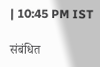| 10:45 PM IST

संबंधित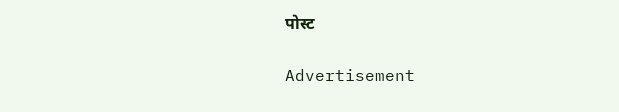पोस्ट

Advertisement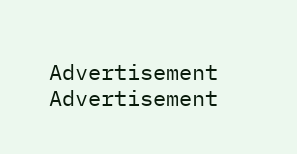Advertisement
Advertisement